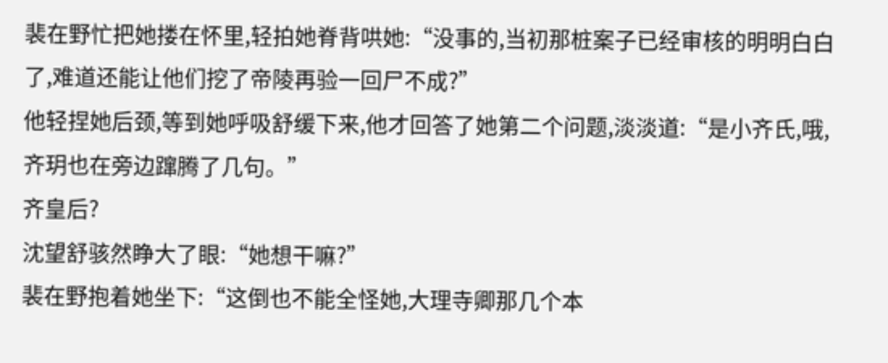裴在野忙把她搂在怀里,轻拍她脊背哄她:“没事的,当初那桩案子已经审核的明明白白了,难道还能让他们挖了帝陵再验一回尸不成?”
他轻捏她后颈,等到她呼吸舒缓下来,他才回答了她第二个问题,淡淡道:“是小齐氏,哦,齐玥也在旁边蹿腾了几句。”
齐皇后?
沈望舒骇然睁大了眼:“她想干嘛?”
裴在野抱着她坐下:“这倒也不能全怪她,大理寺卿那几个本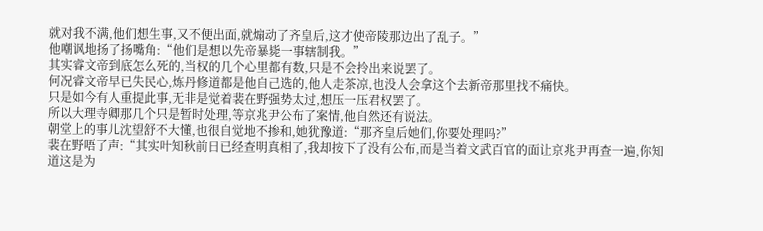就对我不满,他们想生事,又不便出面,就煽动了齐皇后,这才使帝陵那边出了乱子。”
他嘲讽地扬了扬嘴角:“他们是想以先帝暴毙一事辖制我。”
其实睿文帝到底怎么死的,当权的几个心里都有数,只是不会拎出来说罢了。
何况睿文帝早已失民心,炼丹修道都是他自己选的,他人走茶凉,也没人会拿这个去新帝那里找不痛快。
只是如今有人重提此事,无非是觉着裴在野强势太过,想压一压君权罢了。
所以大理寺卿那几个只是暂时处理,等京兆尹公布了案情,他自然还有说法。
朝堂上的事儿沈望舒不大懂,也很自觉地不掺和,她犹豫道:“那齐皇后她们,你要处理吗?”
裴在野唔了声:“其实叶知秋前日已经查明真相了,我却按下了没有公布,而是当着文武百官的面让京兆尹再查一遍,你知道这是为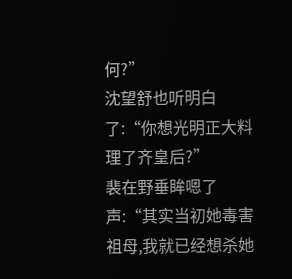何?”
沈望舒也听明白了:“你想光明正大料理了齐皇后?”
裴在野垂眸嗯了声:“其实当初她毒害祖母,我就已经想杀她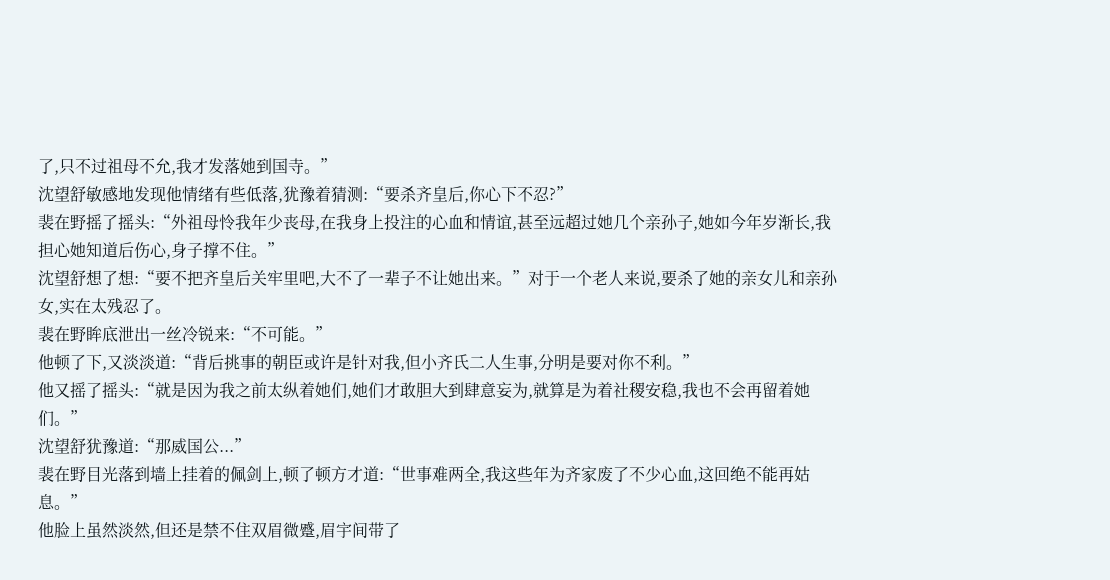了,只不过祖母不允,我才发落她到国寺。”
沈望舒敏感地发现他情绪有些低落,犹豫着猜测:“要杀齐皇后,你心下不忍?”
裴在野摇了摇头:“外祖母怜我年少丧母,在我身上投注的心血和情谊,甚至远超过她几个亲孙子,她如今年岁渐长,我担心她知道后伤心,身子撑不住。”
沈望舒想了想:“要不把齐皇后关牢里吧,大不了一辈子不让她出来。”对于一个老人来说,要杀了她的亲女儿和亲孙女,实在太残忍了。
裴在野眸底泄出一丝冷锐来:“不可能。”
他顿了下,又淡淡道:“背后挑事的朝臣或许是针对我,但小齐氏二人生事,分明是要对你不利。”
他又摇了摇头:“就是因为我之前太纵着她们,她们才敢胆大到肆意妄为,就算是为着社稷安稳,我也不会再留着她们。”
沈望舒犹豫道:“那威国公...”
裴在野目光落到墙上挂着的佩剑上,顿了顿方才道:“世事难两全,我这些年为齐家废了不少心血,这回绝不能再姑息。”
他脸上虽然淡然,但还是禁不住双眉微蹙,眉宇间带了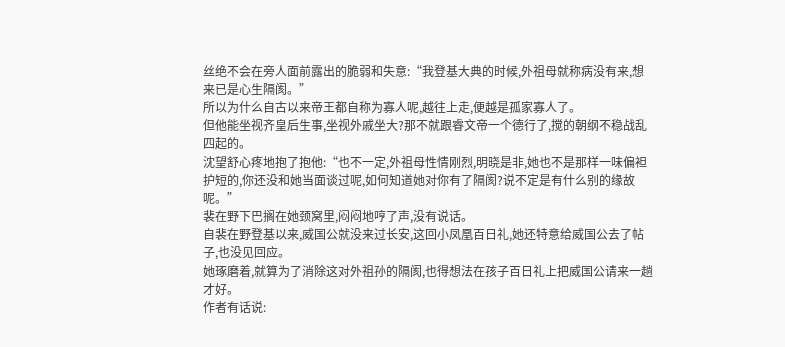丝绝不会在旁人面前露出的脆弱和失意:“我登基大典的时候,外祖母就称病没有来,想来已是心生隔阂。”
所以为什么自古以来帝王都自称为寡人呢,越往上走,便越是孤家寡人了。
但他能坐视齐皇后生事,坐视外戚坐大?那不就跟睿文帝一个德行了,搅的朝纲不稳战乱四起的。
沈望舒心疼地抱了抱他:“也不一定,外祖母性情刚烈,明晓是非,她也不是那样一味偏袒护短的,你还没和她当面谈过呢,如何知道她对你有了隔阂?说不定是有什么别的缘故呢。”
裴在野下巴搁在她颈窝里,闷闷地哼了声,没有说话。
自裴在野登基以来,威国公就没来过长安,这回小凤凰百日礼,她还特意给威国公去了帖子,也没见回应。
她琢磨着,就算为了消除这对外祖孙的隔阂,也得想法在孩子百日礼上把威国公请来一趟才好。
作者有话说: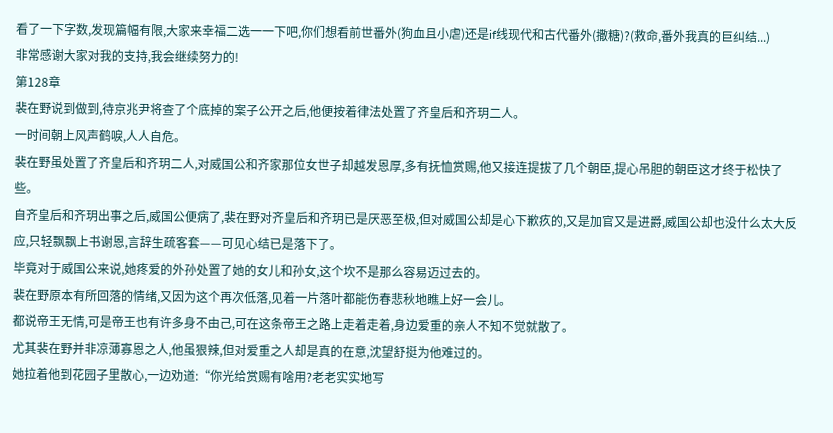看了一下字数,发现篇幅有限,大家来幸福二选一一下吧,你们想看前世番外(狗血且小虐)还是if线现代和古代番外(撒糖)?(救命,番外我真的巨纠结...)
非常感谢大家对我的支持,我会继续努力的!
第128章
裴在野说到做到,待京兆尹将查了个底掉的案子公开之后,他便按着律法处置了齐皇后和齐玥二人。
一时间朝上风声鹤唳,人人自危。
裴在野虽处置了齐皇后和齐玥二人,对威国公和齐家那位女世子却越发恩厚,多有抚恤赏赐,他又接连提拔了几个朝臣,提心吊胆的朝臣这才终于松快了些。
自齐皇后和齐玥出事之后,威国公便病了,裴在野对齐皇后和齐玥已是厌恶至极,但对威国公却是心下歉疚的,又是加官又是进爵,威国公却也没什么太大反应,只轻飘飘上书谢恩,言辞生疏客套——可见心结已是落下了。
毕竟对于威国公来说,她疼爱的外孙处置了她的女儿和孙女,这个坎不是那么容易迈过去的。
裴在野原本有所回落的情绪,又因为这个再次低落,见着一片落叶都能伤春悲秋地瞧上好一会儿。
都说帝王无情,可是帝王也有许多身不由己,可在这条帝王之路上走着走着,身边爱重的亲人不知不觉就散了。
尤其裴在野并非凉薄寡恩之人,他虽狠辣,但对爱重之人却是真的在意,沈望舒挺为他难过的。
她拉着他到花园子里散心,一边劝道:“你光给赏赐有啥用?老老实实地写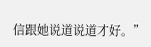信跟她说道说道才好。”